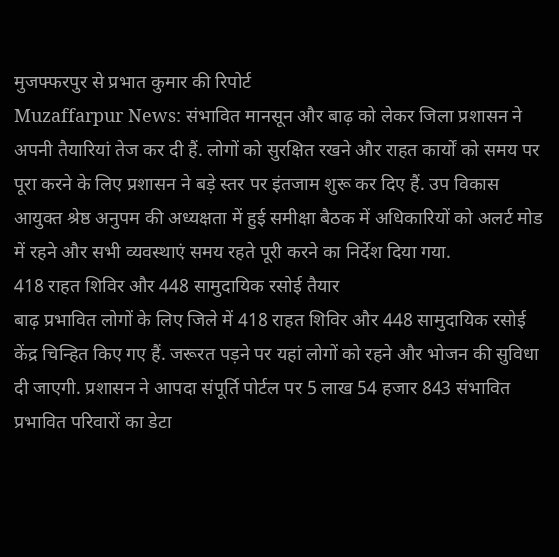मुजफ्फरपुर से प्रभात कुमार की रिपोर्ट
Muzaffarpur News: संभावित मानसून और बाढ़ को लेकर जिला प्रशासन ने अपनी तैयारियां तेज कर दी हैं. लोगों को सुरक्षित रखने और राहत कार्यों को समय पर पूरा करने के लिए प्रशासन ने बड़े स्तर पर इंतजाम शुरू कर दिए हैं. उप विकास आयुक्त श्रेष्ठ अनुपम की अध्यक्षता में हुई समीक्षा बैठक में अधिकारियों को अलर्ट मोड में रहने और सभी व्यवस्थाएं समय रहते पूरी करने का निर्देश दिया गया.
418 राहत शिविर और 448 सामुदायिक रसोई तैयार
बाढ़ प्रभावित लोगों के लिए जिले में 418 राहत शिविर और 448 सामुदायिक रसोई केंद्र चिन्हित किए गए हैं. जरूरत पड़ने पर यहां लोगों को रहने और भोजन की सुविधा दी जाएगी. प्रशासन ने आपदा संपूर्ति पोर्टल पर 5 लाख 54 हजार 843 संभावित प्रभावित परिवारों का डेटा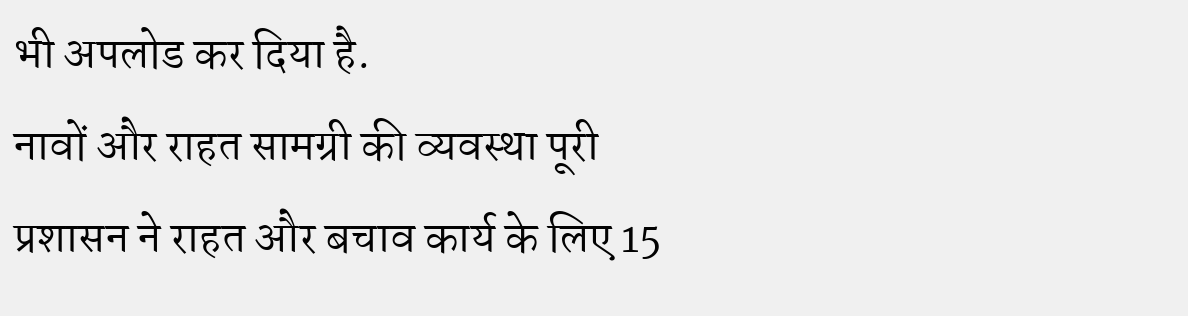भी अपलोड कर दिया है.
नावों और राहत सामग्री की व्यवस्था पूरी
प्रशासन ने राहत और बचाव कार्य के लिए 15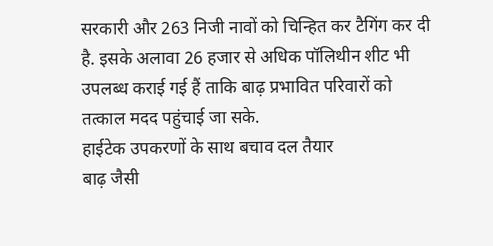सरकारी और 263 निजी नावों को चिन्हित कर टैगिंग कर दी है. इसके अलावा 26 हजार से अधिक पॉलिथीन शीट भी उपलब्ध कराई गई हैं ताकि बाढ़ प्रभावित परिवारों को तत्काल मदद पहुंचाई जा सके.
हाईटेक उपकरणों के साथ बचाव दल तैयार
बाढ़ जैसी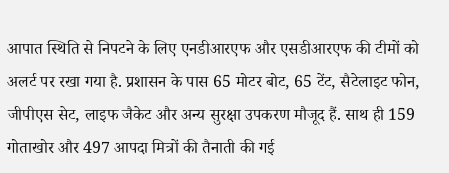आपात स्थिति से निपटने के लिए एनडीआरएफ और एसडीआरएफ की टीमों को अलर्ट पर रखा गया है. प्रशासन के पास 65 मोटर बोट, 65 टेंट, सैटेलाइट फोन, जीपीएस सेट, लाइफ जैकेट और अन्य सुरक्षा उपकरण मौजूद हैं. साथ ही 159 गोताखोर और 497 आपदा मित्रों की तैनाती की गई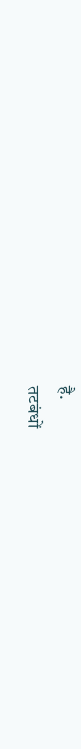है.
तटबंधों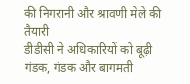की निगरानी और श्रावणी मेले की तैयारी
डीडीसी ने अधिकारियों को बूढ़ी गंडक, गंडक और बागमती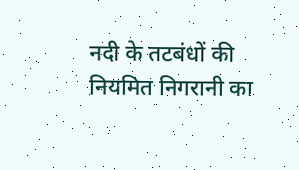नदी के तटबंधों की नियमित निगरानी का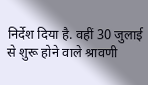निर्देश दिया है. वहीं 30 जुलाई से शुरू होने वाले श्रावणी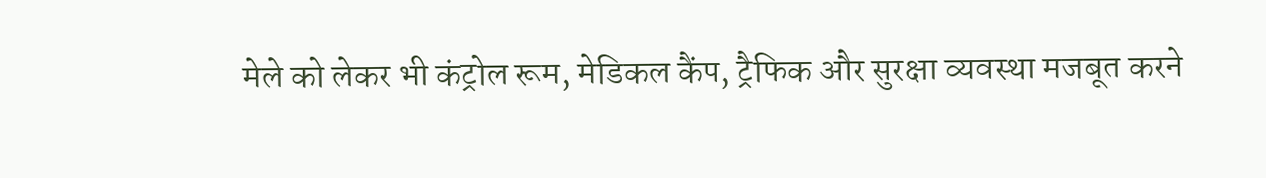मेले को लेकर भी कंट्रोल रूम, मेडिकल कैंप, ट्रैफिक और सुरक्षा व्यवस्था मजबूत करने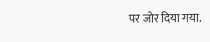पर जोर दिया गया.